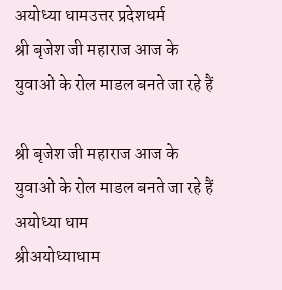अयोध्या धामउत्तर प्रदेशधर्म
श्री बृजेश जी महाराज आज के युवाओं के रोल माडल बनते जा रहे हैं

श्री बृजेश जी महाराज आज के युवाओं के रोल माडल बनते जा रहे हैं
अयोध्या धाम
श्रीअयोध्याधाम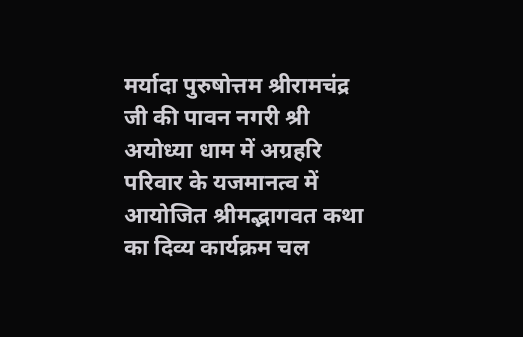मर्यादा पुरुषोत्तम श्रीरामचंद्र जी की पावन नगरी श्री अयोध्या धाम में अग्रहरि परिवार के यजमानत्व में आयोजित श्रीमद्भागवत कथा का दिव्य कार्यक्रम चल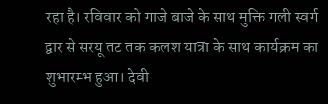रहा है। रविवार को गाजे बाजे के साथ मुक्ति गली स्वर्ग द्वार से सरयू तट तक कलश यात्रा के साथ कार्यक्रम का शुभारम्भ हुआ। देवी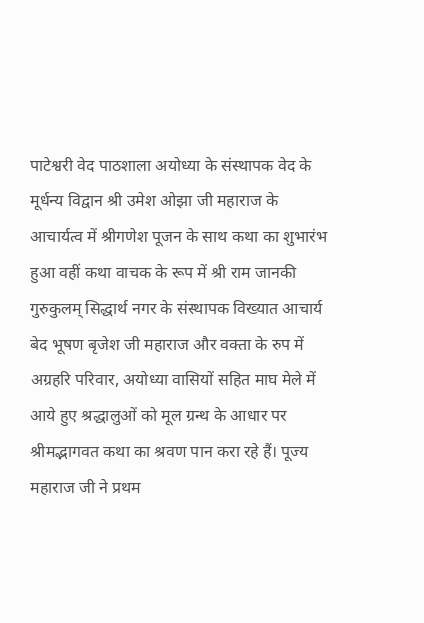पाटेश्वरी वेद पाठशाला अयोध्या के संस्थापक वेद के मूर्धन्य विद्वान श्री उमेश ओझा जी महाराज के आचार्यत्व में श्रीगणेश पूजन के साथ कथा का शुभारंभ हुआ वहीं कथा वाचक के रूप में श्री राम जानकी गुरुकुलम् सिद्धार्थ नगर के संस्थापक विख्यात आचार्य बेद भूषण बृजेश जी महाराज और वक्ता के रुप में अग्रहरि परिवार, अयोध्या वासियों सहित माघ मेले में आये हुए श्रद्धालुओं को मूल ग्रन्थ के आधार पर श्रीमद्भागवत कथा का श्रवण पान करा रहे हैं। पूज्य महाराज जी ने प्रथम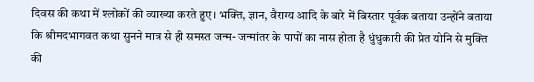दिवस की कथा में श्लोकों की व्याख्या करते हुए। भक्ति, ज्ञान, वैराग्य आदि के बारे में बिस्तार पूर्वक बताया उन्होंने बताया कि श्रीमदभागवत कथा सुनने मात्र से ही समस्त जन्म- जन्मांतर के पापों का नास होता है धुंधुकारी की प्रेत योनि से मुक्ति की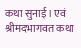कथा सुनाई। एवं श्रीमदभागवत कथा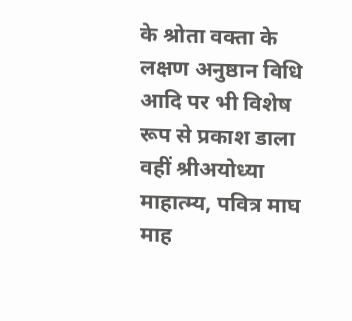के श्रोता वक्ता के लक्षण अनुष्ठान विधि आदि पर भी विशेष रूप से प्रकाश डाला वहीं श्रीअयोध्या माहात्म्य, पवित्र माघ माह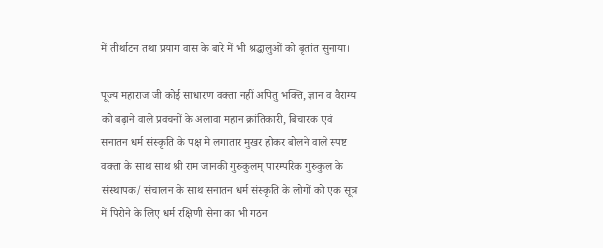में तीर्थाटन तथा प्रयाग वास के बारे में भी श्रद्धालुओं को बृतांत सुनाया।

पूज्य महाराज जी कोई साधारण वक्ता नहीं अपितु भक्ति, ज्ञान व वैराग्य को बढ़ाने वाले प्रवचनों के अलावा महान क्रांतिकारी, बिचारक एवं सनातन धर्म संस्कृति के पक्ष मे लगातार मुखर होकर बोलने वाले स्पष्ट वक्ता के साथ साथ श्री राम जानकी गुरुकुलम् पारम्परिक गुरुकुल के संस्थापक/ संचालन के साथ सनातन धर्म संस्कृति के लोगों को एक सूत्र में पिरोने के लिए धर्म रक्षिणी सेना का भी गठन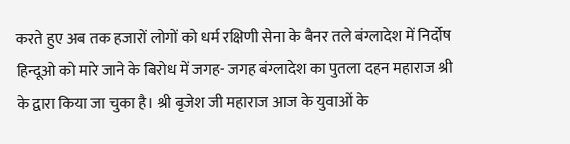करते हुए अब तक हजारों लोगों को धर्म रक्षिणी सेना के बैनर तले बंग्लादेश में निर्दोष हिन्दूओ को मारे जाने के बिरोध में जगह- जगह बंग्लादेश का पुतला दहन महाराज श्री के द्वारा किया जा चुका है। श्री बृजेश जी महाराज आज के युवाओं के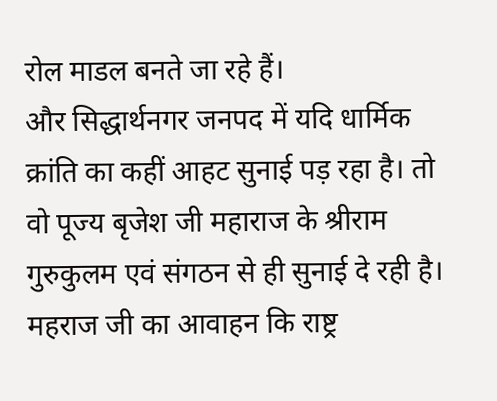रोल माडल बनते जा रहे हैं।
और सिद्धार्थनगर जनपद में यदि धार्मिक क्रांति का कहीं आहट सुनाई पड़ रहा है। तो वो पूज्य बृजेश जी महाराज के श्रीराम गुरुकुलम एवं संगठन से ही सुनाई दे रही है। महराज जी का आवाहन कि राष्ट्र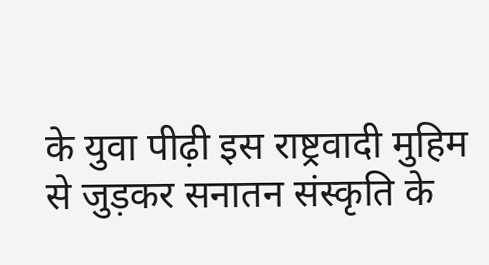के युवा पीढ़ी इस राष्ट्रवादी मुहिम से जुड़कर सनातन संस्कृति के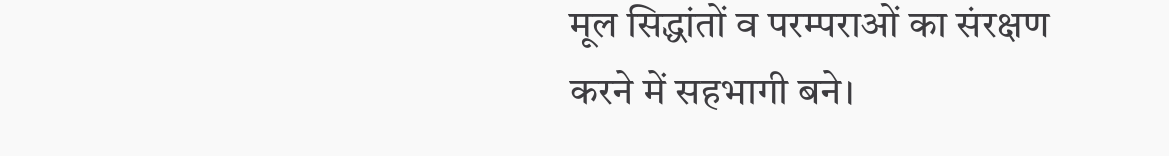मूल सिद्धांतों व परम्पराओं का संरक्षण करने में सहभागी बने।